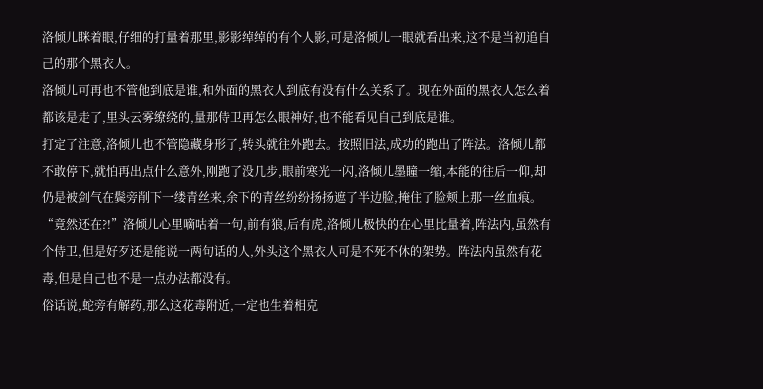洛倾儿眯着眼,仔细的打量着那里,影影绰绰的有个人影,可是洛倾儿一眼就看出来,这不是当初追自己的那个黑衣人。
洛倾儿可再也不管他到底是谁,和外面的黑衣人到底有没有什么关系了。现在外面的黑衣人怎么着都该是走了,里头云雾缭绕的,量那侍卫再怎么眼神好,也不能看见自己到底是谁。
打定了注意,洛倾儿也不管隐藏身形了,转头就往外跑去。按照旧法,成功的跑出了阵法。洛倾儿都不敢停下,就怕再出点什么意外,刚跑了没几步,眼前寒光一闪,洛倾儿墨瞳一缩,本能的往后一仰,却仍是被剑气在鬓旁削下一缕青丝来,余下的青丝纷纷扬扬遮了半边脸,掩住了脸颊上那一丝血痕。
“竟然还在?!”洛倾儿心里嘀咕着一句,前有狼,后有虎,洛倾儿极快的在心里比量着,阵法内,虽然有个侍卫,但是好歹还是能说一两句话的人,外头这个黑衣人可是不死不休的架势。阵法内虽然有花毒,但是自己也不是一点办法都没有。
俗话说,蛇旁有解药,那么这花毒附近,一定也生着相克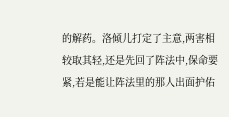的解药。洛倾儿打定了主意,两害相较取其轻,还是先回了阵法中,保命要紧,若是能让阵法里的那人出面护佑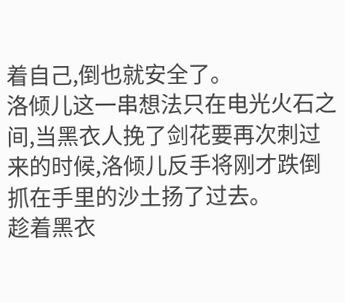着自己,倒也就安全了。
洛倾儿这一串想法只在电光火石之间,当黑衣人挽了剑花要再次刺过来的时候,洛倾儿反手将刚才跌倒抓在手里的沙土扬了过去。
趁着黑衣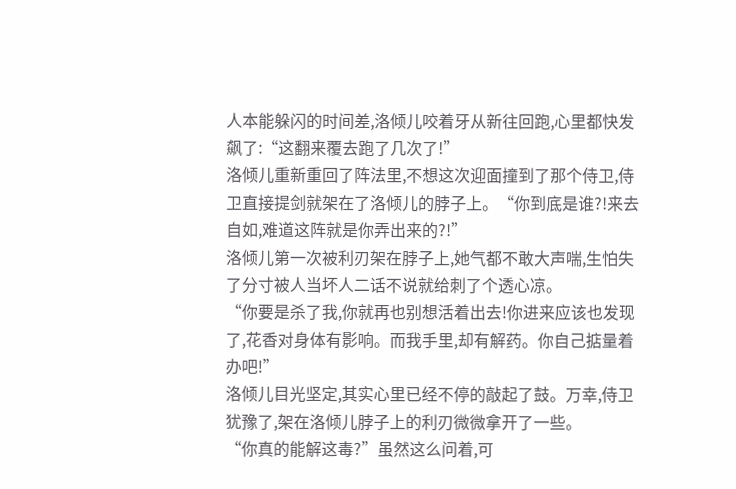人本能躲闪的时间差,洛倾儿咬着牙从新往回跑,心里都快发飙了:“这翻来覆去跑了几次了!”
洛倾儿重新重回了阵法里,不想这次迎面撞到了那个侍卫,侍卫直接提剑就架在了洛倾儿的脖子上。“你到底是谁?!来去自如,难道这阵就是你弄出来的?!”
洛倾儿第一次被利刃架在脖子上,她气都不敢大声喘,生怕失了分寸被人当坏人二话不说就给刺了个透心凉。
“你要是杀了我,你就再也别想活着出去!你进来应该也发现了,花香对身体有影响。而我手里,却有解药。你自己掂量着办吧!”
洛倾儿目光坚定,其实心里已经不停的敲起了鼓。万幸,侍卫犹豫了,架在洛倾儿脖子上的利刃微微拿开了一些。
“你真的能解这毒?”虽然这么问着,可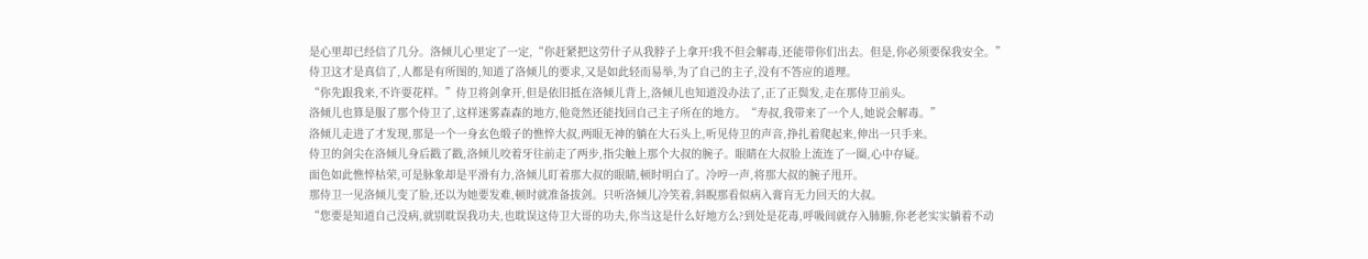是心里却已经信了几分。洛倾儿心里定了一定,“你赶紧把这劳什子从我脖子上拿开!我不但会解毒,还能带你们出去。但是,你必须要保我安全。”
侍卫这才是真信了,人都是有所图的,知道了洛倾儿的要求,又是如此轻而易举,为了自己的主子,没有不答应的道理。
“你先跟我来,不许耍花样。”侍卫将剑拿开,但是依旧抵在洛倾儿背上,洛倾儿也知道没办法了,正了正鬓发,走在那侍卫前头。
洛倾儿也算是服了那个侍卫了,这样迷雾森森的地方,他竟然还能找回自己主子所在的地方。“寿叔,我带来了一个人,她说会解毒。”
洛倾儿走进了才发现,那是一个一身玄色缎子的憔悴大叔,两眼无神的躺在大石头上,听见侍卫的声音,挣扎着爬起来,伸出一只手来。
侍卫的剑尖在洛倾儿身后戳了戳,洛倾儿咬着牙往前走了两步,指尖触上那个大叔的腕子。眼睛在大叔脸上流连了一圈,心中存疑。
面色如此憔悴枯荣,可是脉象却是平滑有力,洛倾儿盯着那大叔的眼睛,顿时明白了。冷哼一声,将那大叔的腕子甩开。
那侍卫一见洛倾儿变了脸,还以为她要发难,顿时就准备拔剑。只听洛倾儿冷笑着,斜睨那看似病入膏肓无力回天的大叔。
“您要是知道自己没病,就别耽误我功夫,也耽误这侍卫大哥的功夫,你当这是什么好地方么?到处是花毒,呼吸间就存入肺腑,你老老实实躺着不动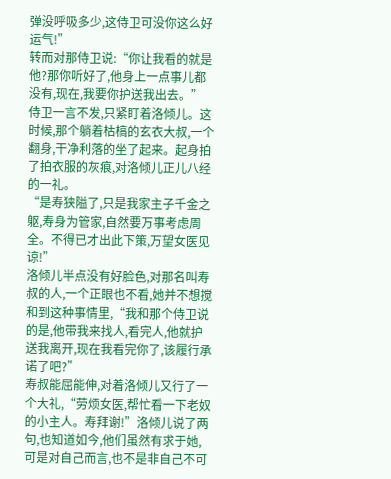弹没呼吸多少,这侍卫可没你这么好运气!”
转而对那侍卫说:“你让我看的就是他?那你听好了,他身上一点事儿都没有,现在,我要你护送我出去。”
侍卫一言不发,只紧盯着洛倾儿。这时候,那个躺着枯槁的玄衣大叔,一个翻身,干净利落的坐了起来。起身拍了拍衣服的灰痕,对洛倾儿正儿八经的一礼。
“是寿狭隘了,只是我家主子千金之躯,寿身为管家,自然要万事考虑周全。不得已才出此下策,万望女医见谅!”
洛倾儿半点没有好脸色,对那名叫寿叔的人,一个正眼也不看,她并不想搅和到这种事情里,“我和那个侍卫说的是,他带我来找人,看完人,他就护送我离开,现在我看完你了,该履行承诺了吧?”
寿叔能屈能伸,对着洛倾儿又行了一个大礼,“劳烦女医,帮忙看一下老奴的小主人。寿拜谢!”洛倾儿说了两句,也知道如今,他们虽然有求于她,可是对自己而言,也不是非自己不可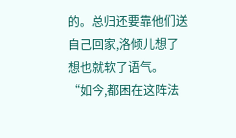的。总归还要靠他们送自己回家,洛倾儿想了想也就软了语气。
“如今,都困在这阵法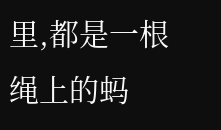里,都是一根绳上的蚂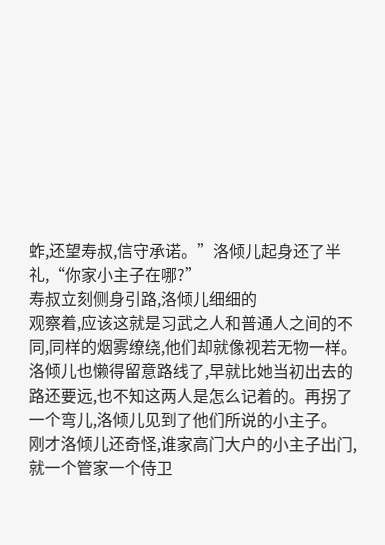蚱,还望寿叔,信守承诺。”洛倾儿起身还了半礼,“你家小主子在哪?”
寿叔立刻侧身引路,洛倾儿细细的
观察着,应该这就是习武之人和普通人之间的不同,同样的烟雾缭绕,他们却就像视若无物一样。
洛倾儿也懒得留意路线了,早就比她当初出去的路还要远,也不知这两人是怎么记着的。再拐了一个弯儿,洛倾儿见到了他们所说的小主子。
刚才洛倾儿还奇怪,谁家高门大户的小主子出门,就一个管家一个侍卫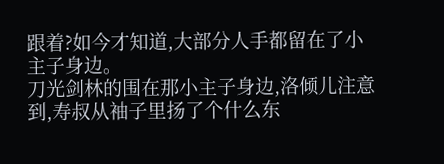跟着?如今才知道,大部分人手都留在了小主子身边。
刀光剑林的围在那小主子身边,洛倾儿注意到,寿叔从袖子里扬了个什么东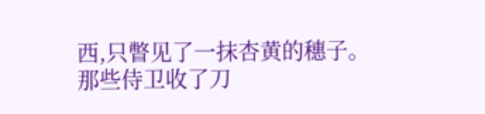西,只瞥见了一抹杏黄的穗子。
那些侍卫收了刀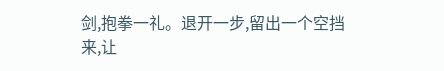剑,抱拳一礼。退开一步,留出一个空挡来,让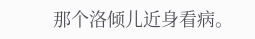那个洛倾儿近身看病。